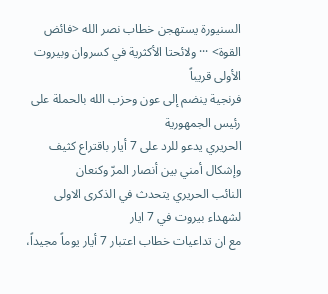السنيورة يستهجن خطاب نصر الله <فائض القوة> ··· ولائحتا الأكثرية في كسروان وبيروت الأولى قريباً
فرنجية ينضم إلى عون وحزب الله بالحملة على رئيس الجمهورية
الحريري يدعو للرد على 7 أيار باقتراع كثيف وإشكال أمني بين أنصار المرّ وكنعان
النائب الحريري يتحدث في الذكرى الاولى لشهداء بيروت في 7 ايار
مع ان تداعيات خطاب اعتبار 7 أيار يوماً مجيداً،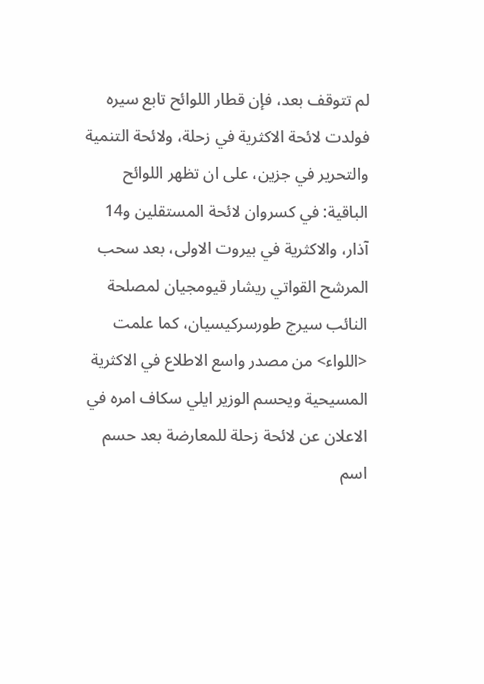لم تتوقف بعد، فإن قطار اللوائح تابع سيره فولدت لائحة الاكثرية في زحلة، ولائحة التنمية والتحرير في جزين، على ان تظهر اللوائح الباقية: في كسروان لائحة المستقلين و14 آذار، والاكثرية في بيروت الاولى، بعد سحب المرشح القواتي ريشار قيومجيان لمصلحة النائب سيرج طورسركيسيان، كما علمت <اللواء> من مصدر واسع الاطلاع في الاكثرية المسيحية ويحسم الوزير ايلي سكاف امره في الاعلان عن لائحة زحلة للمعارضة بعد حسم اسم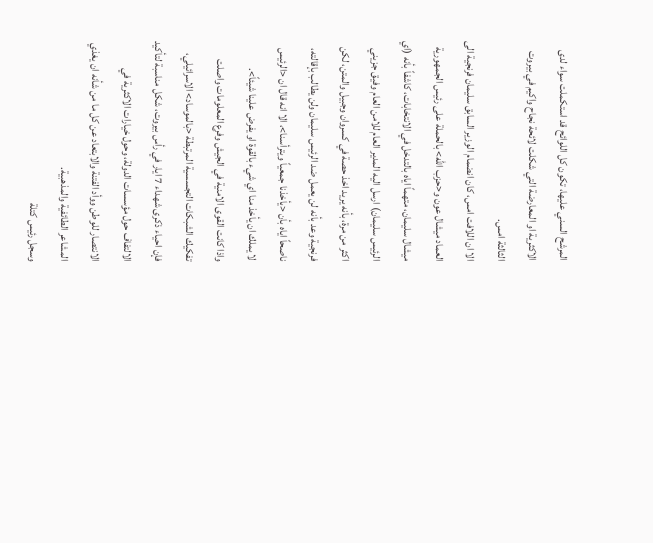المرشح السني عليها، تكون كل اللوائح قد استكملت سواء لدى الاكثرية او المعارضة التي شكلت لائحة نجاح واكيم في بيروت الثالثة امس.
الا ان اللافت امس، كان انضمام الوزير السابق سليمان فرنجية الى العماد ميشال عون و<حزب الله> بالحملة على رئيس الجمهورية ميشال سليمان، متهماً اياه بالتدخل في الانتخابات، كاشفاً بأنه (اي الرئيس سليمان) ارسل اليه المدير العام للامن العام وفيق جزيني اكثر من مرة، بأنه يريد اخذ حصة في كسروان وجبيل والمتن، لكن فرنجية وعد بأنه لن يعمل ضد الرئيس سليمان ولن يطالب بإقالته، ناصحاً اياه بأن <يأخذنا جمعياً ويترأسنا>، الا انه قال ان <الرئيس لا يملك ان يأخذ منا اي شيء بالقوة او يفرض علينا شيئاً>.
واذا كانت القوى الامنية في الجيش وفرع المعلومات واصلت تفكيك الشبكات التجسسية المرتبطة <بالموساد> الاسرائيلي، فإن احياء ذكرى شهداء 7 ايار في رأس بيروت، شكل مناسبة لتأكيد الالتفاف حول مؤسسات الدولة، وحول خيارات الاكثرية في الانتصار للوطن ووأد الفتنة والابتعاد عن كل ما من شأنه ان يغذي المشاعر الطائفية والمذهبية.
وسجل رئيس كتلة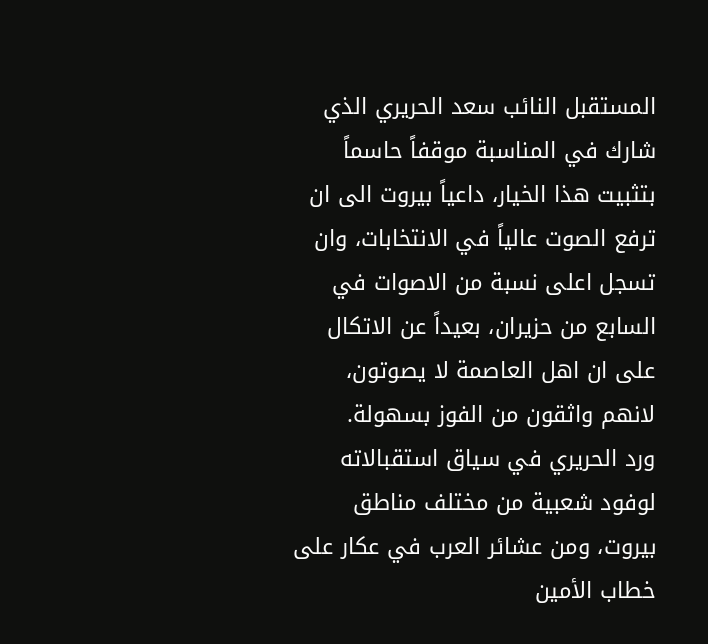المستقبل النائب سعد الحريري الذي شارك في المناسبة موقفاً حاسماً بتثبيت هذا الخيار، داعياً بيروت الى ان ترفع الصوت عالياً في الانتخابات، وان تسجل اعلى نسبة من الاصوات في السابع من حزيران، بعيداً عن الاتكال على ان اهل العاصمة لا يصوتون، لانهم واثقون من الفوز بسهولة.
ورد الحريري في سياق استقبالاته لوفود شعبية من مختلف مناطق بيروت، ومن عشائر العرب في عكار على خطاب الأمين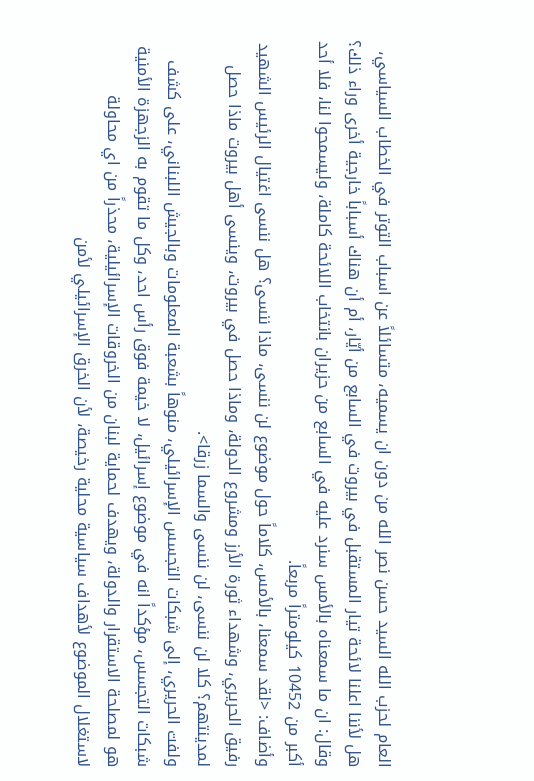العام لحزب الله السيد حسن نصر الله من دون ان يسميه، متسائلاً عن اسباب التوتر في الخطاب السياسي، هل لأننا اعلنا لائحة تيار المستقبل في بيروت في السابع من أيّار، أم أن هناك أسباباً خارجية أخرى وراء ذلك؟ وقال: ان ما سمعناه بالأمس سنرد عليه في السابع من حزيران بانتخاب اللائحة كاملة، وليسمحوا لنا، فلا أحد أكبر من 10452 كيلومتراً مربعاً.
وأضاف: <لقد سمعنا، بالأمس، كلاماً حول موضوع لن ننسى، ماذا ننسى؟ هل ننسى اغتيال الرئيس الشهيد رفيق الحريري، وشهداء ثورة الأرز ومشروع الدولة، وماذا حصل في بيروت، وينسى أهل بيروت ماذا حصل لمدينتهم؟ كلا لن ننسى، لن ننسى والسما زرقا>.
ولفت الحريري، إلى شبكات التجسس الإسرائيلي، منوهاً بشعبة المعلومات وبالجيش اللبناني، على كشف شبكات التجسس، مؤكداً انه في موضوع إسرائيل، لا خيمة فوق رأس احد، وكل ما تقوم به الزجهزة الأمنية هو لمصلحة الاستقرار والدولة، ويهدف لحماية لبنان من الخروقات الإسرائيلية، محذراً من اي محاولة لاستغلال الموضوع لأهداف سياسية محلية رخيصة، لأن الخرق الإسرائيلي لأمن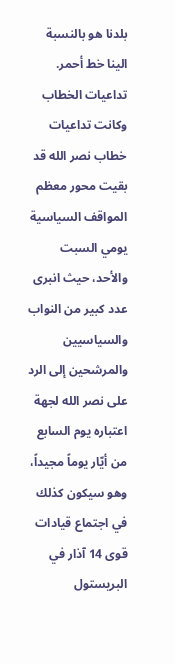بلدنا هو بالنسبة الينا خط أحمر.
تداعيات الخطاب وكانت تداعيات خطاب نصر الله قد بقيت محور معظم المواقف السياسية يومي السبت والأحد، حيث انبرى عدد كبير من النواب والسياسيين والمرشحين إلى الرد على نصر الله لجهة اعتباره يوم السابع من أيّار يوماً مجيداً، وهو سيكون كذلك في اجتماع قيادات قوى 14 آذار في البريستول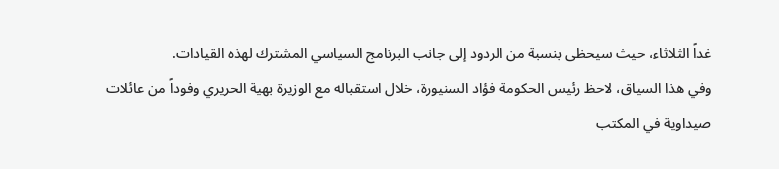غداً الثلاثاء، حيث سيحظى بنسبة من الردود إلى جانب البرنامج السياسي المشترك لهذه القيادات.
وفي هذا السياق، لاحظ رئيس الحكومة فؤاد السنيورة، خلال استقباله مع الوزيرة بهية الحريري وفوداً من عائلات صيداوية في المكتب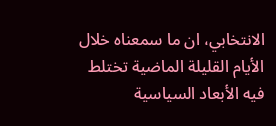الانتخابي، ان ما سمعناه خلال الأيام القليلة الماضية تختلط فيه الأبعاد السياسية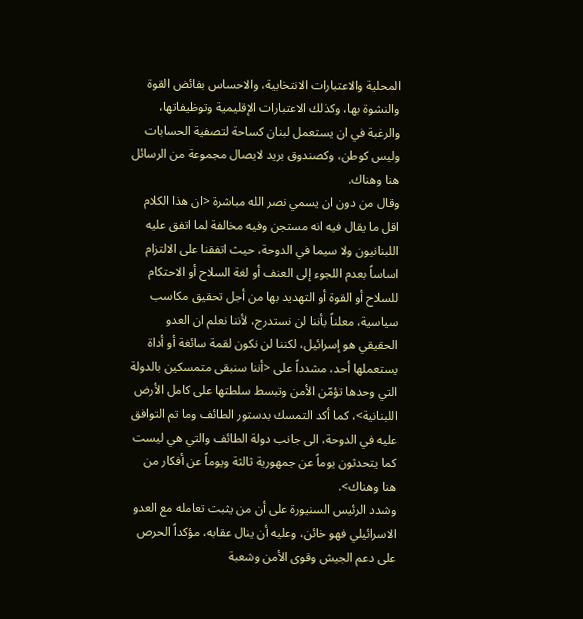المحلية والاعتبارات الانتخابية، والاحساس بفائض القوة والنشوة بها، وكذلك الاعتبارات الإقليمية وتوظيفاتها، والرغبة في ان يستعمل لبنان كساحة لتصفية الحسابات وليس كوطن، وكصندوق بريد لايصال مجموعة من الرسائل هنا وهناك.
وقال من دون ان يسمي نصر الله مباشرة <ان هذا الكلام اقل ما يقال فيه انه مستجن وفيه مخالفة لما اتفق عليه اللبنانيون ولا سيما في الدوحة، حيث اتفقنا على الالتزام اساساً بعدم اللجوء إلى العنف أو لغة السلاح أو الاحتكام للسلاح أو القوة أو التهديد بها من أجل تحقيق مكاسب سياسية، معلناً بأننا لن نستدرج، لأننا نعلم ان العدو الحقيقي هو إسرائيل، لكننا لن نكون لقمة سائغة أو أداة يستعملها أحد، مشدداً على <أننا سنبقى متمسكين بالدولة التي وحدها تؤمّن الأمن وتبسط سلطتها على كامل الأرض اللبنانية>، كما أكد التمسك بدستور الطائف وما تم التوافق عليه في الدوحة، الى جانب دولة الطائف والتي هي ليست كما يتحدثون يوماً عن جمهورية ثالثة ويوماً عن أفكار من هنا وهناك>.
وشدد الرئيس السنيورة على أن من يثبت تعامله مع العدو الاسرائيلي فهو خائن، وعليه أن ينال عقابه، مؤكداً الحرص على دعم الجيش وقوى الأمن وشعبة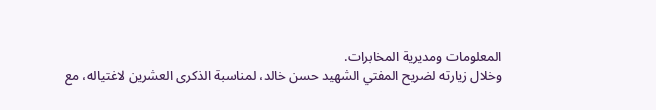المعلومات ومديرية المخابرات.
وخلال زيارته لضريح المفتي الشهيد حسن خالد، لمناسبة الذكرى العشرين لاغتياله، مع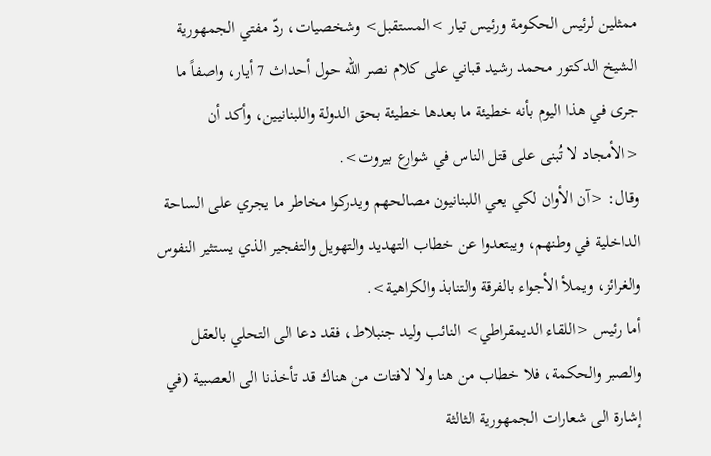ممثلين لرئيس الحكومة ورئيس تيار >المستقبل> وشخصيات، ردّ مفتي الجمهورية الشيخ الدكتور محمد رشيد قباني على كلام نصر الله حول أحداث 7 أيار، واصفاً ما جرى في هذا اليوم بأنه خطيئة ما بعدها خطيئة بحق الدولة واللبنانيين، وأكد أن <الأمجاد لا تُبنى على قتل الناس في شوارع بيروت>.
وقال: <آن الأوان لكي يعي اللبنانيون مصالحهم ويدركوا مخاطر ما يجري على الساحة الداخلية في وطنهم، ويبتعدوا عن خطاب التهديد والتهويل والتفجير الذي يستثير النفوس والغرائز، ويملأ الأجواء بالفرقة والتنابذ والكراهية>.
أما رئيس <اللقاء الديمقراطي> النائب وليد جنبلاط، فقد دعا الى التحلي بالعقل والصبر والحكمة، فلا خطاب من هنا ولا لافتات من هناك قد تأخذنا الى العصبية (في إشارة الى شعارات الجمهورية الثالثة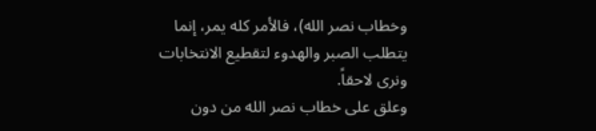وخطاب نصر الله)، فالأمر كله يمر، إنما يتطلب الصبر والهدوء لتقطيع الانتخابات ونرى لاحقاً.
وعلق على خطاب نصر الله من دون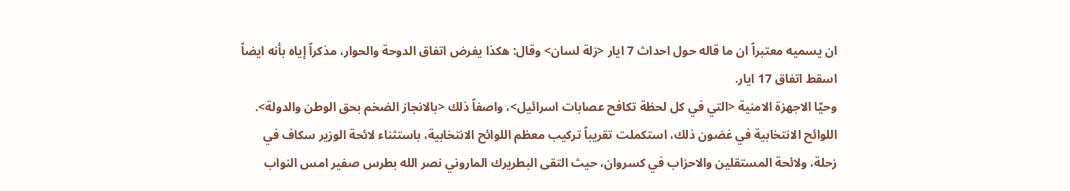ان يسميه معتبراً ان ما قاله حول احداث 7 ايار <زلة لسان> وقال: هكذا يفرض اتفاق الدوحة والحوار، مذكراً إياه بأنه ايضاً اسقط اتفاق 17 ايار.
وحيّا الاجهزة الامنية <التي في كل لحظة تكافح عصابات اسرائيل>، واصفاً ذلك <بالانجاز الضخم بحق الوطن والدولة>.
اللوائح الانتخابية في غضون ذلك، استكملت تقريباً تركيب معظم اللوائح الانتخابية، باستثناء لائحة الوزير سكاف في زحلة، ولائحة المستقلين والاحزاب في كسروان، حيث التقى البطريرك الماروني نصر الله بطرس صفير امس النواب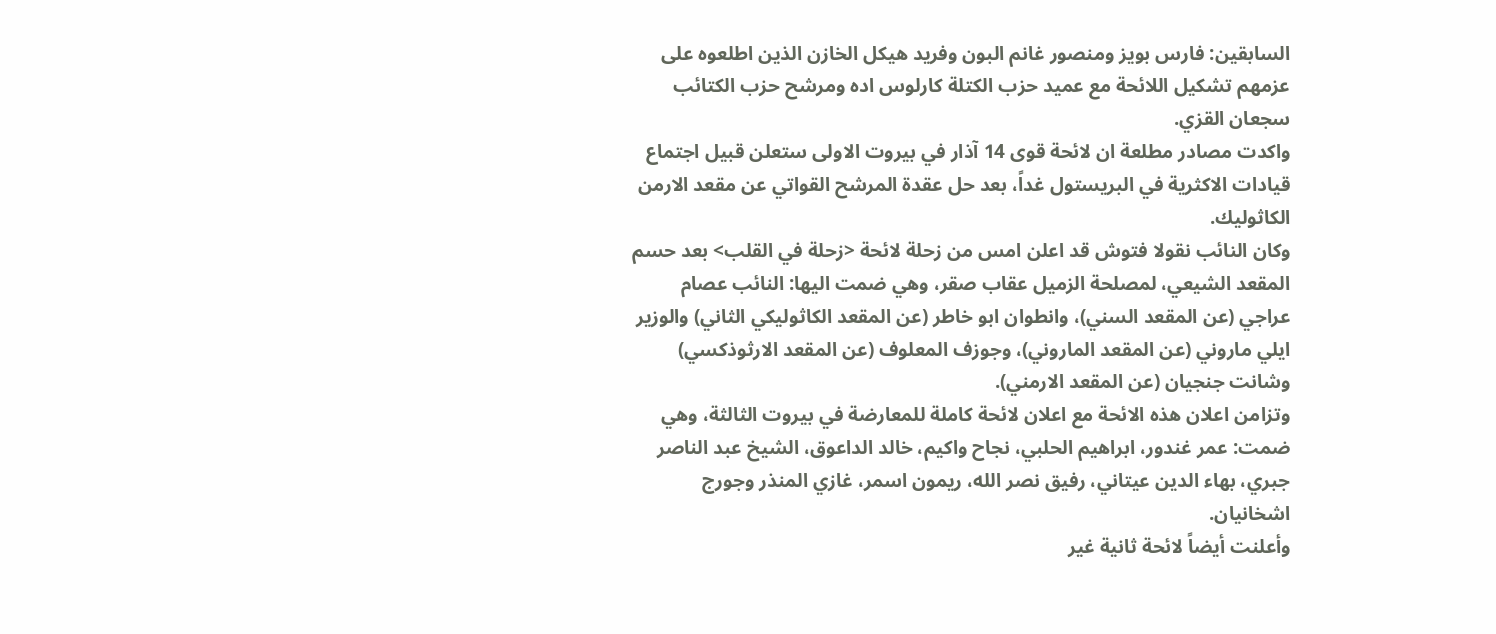السابقين: فارس بويز ومنصور غانم البون وفريد هيكل الخازن الذين اطلعوه على عزمهم تشكيل اللائحة مع عميد حزب الكتلة كارلوس اده ومرشح حزب الكتائب سجعان القزي.
واكدت مصادر مطلعة ان لائحة قوى 14 آذار في بيروت الاولى ستعلن قبيل اجتماع قيادات الاكثرية في البريستول غداً، بعد حل عقدة المرشح القواتي عن مقعد الارمن الكاثوليك.
وكان النائب نقولا فتوش قد اعلن امس من زحلة لائحة <زحلة في القلب> بعد حسم المقعد الشيعي، لمصلحة الزميل عقاب صقر، وهي ضمت اليها: النائب عصام عراجي (عن المقعد السني)، وانطوان ابو خاطر (عن المقعد الكاثوليكي الثاني) والوزير ايلي ماروني (عن المقعد الماروني)، وجوزف المعلوف (عن المقعد الارثوذكسي) وشانت جنجيان (عن المقعد الارمني).
وتزامن اعلان هذه الائحة مع اعلان لائحة كاملة للمعارضة في بيروت الثالثة، وهي ضمت: عمر غندور، ابراهيم الحلبي، نجاح واكيم، خالد الداعوق، الشيخ عبد الناصر جبري، بهاء الدين عيتاني، رفيق نصر الله، ريمون اسمر، غازي المنذر وجورج اشخانيان.
وأعلنت أيضاً لائحة ثانية غير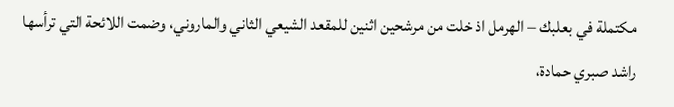مكتملة في بعلبك – الهرمل اذ خلت من مرشحين اثنين للمقعد الشيعي الثاني والماروني، وضمت اللائحة التي ترأسها راشد صبري حمادة،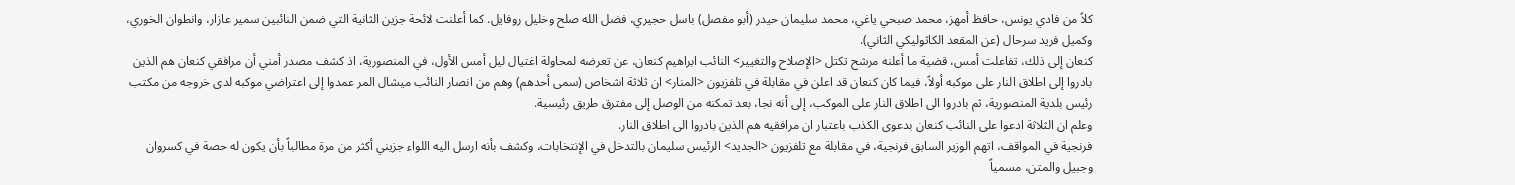كلاً من فادي يونس، حافظ أمهز، محمد صبحي ياغي، محمد سليمان حيدر (أبو مفصل) باسل حجيري، فضل الله صلح وخليل روفايل. كما أعلنت لائحة جزين الثانية التي ضمن النائبين سمير عازار، وانطوان الخوري، وكميل فريد سرحال (عن المقعد الكاثوليكي الثاني).
كنعان إلى ذلك، تفاعلت أمس، قضية ما أعلنه مرشح تكتل <الإصلاح والتغيير> النائب ابراهيم كنعان، عن تعرضه لمحاولة اغتيال ليل أمس الأول، في المنصورية، اذ كشف مصدر أمني أن مرافقي كنعان هم الذين بادروا إلى اطلاق النار على موكبه أولاً، فيما كان كنعان قد اعلن في مقابلة في تلفزيون <المنار> ان ثلاثة اشخاص (سمى أحدهم) وهم من انصار النائب ميشال المر عمدوا إلى اعتراضي موكبه لدى خروجه من مكتب رئيس بلدية المنصورية، ثم بادروا الى اطلاق النار على الموكب، إلى أنه نجا، بعد تمكنه من الوصل إلى مفترق طريق رئيسية.
وعلم ان الثلاثة ادعوا على النائب كنعان بدعوى الكذب باعتبار ان مرافقيه هم الذين بادروا الى اطلاق النار.
فرنجية في المواقف، اتهم الوزير السابق فرنجية، في مقابلة مع تلفزيون <الجديد> الرئيس سليمان بالتدخل في الإنتخابات، وكشف بأنه ارسل اليه اللواء جزيني أكثر من مرة مطالباً بأن يكون له حصة في كسروان وجبيل والمتن، مسمياً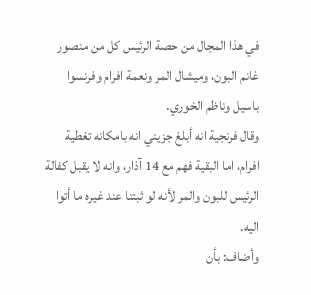في هذا المجال من حصة الرئيس كل من منصور غانم البون، وميشال المر ونعمة افرام وفرنسوا باسيل وناظم الخوري.
وقال فرنجية انه أبلغ جزيني انه بامكانه تغطية افرام، اما البقية فهم مع 14 آذار، وانه لا يقبل كفالة الرئيس للبون والمر لأنه لو ثبتنا عند غيره ما أتوا اليه.
وأضاف: بأن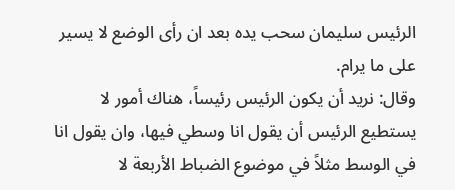الرئيس سليمان سحب يده بعد ان رأى الوضع لا يسير على ما يرام.
وقال: نريد أن يكون الرئيس رئيساً، هناك أمور لا يستطيع الرئيس أن يقول انا وسطي فيها، وان يقول انا في الوسط مثلاً في موضوع الضباط الأربعة لا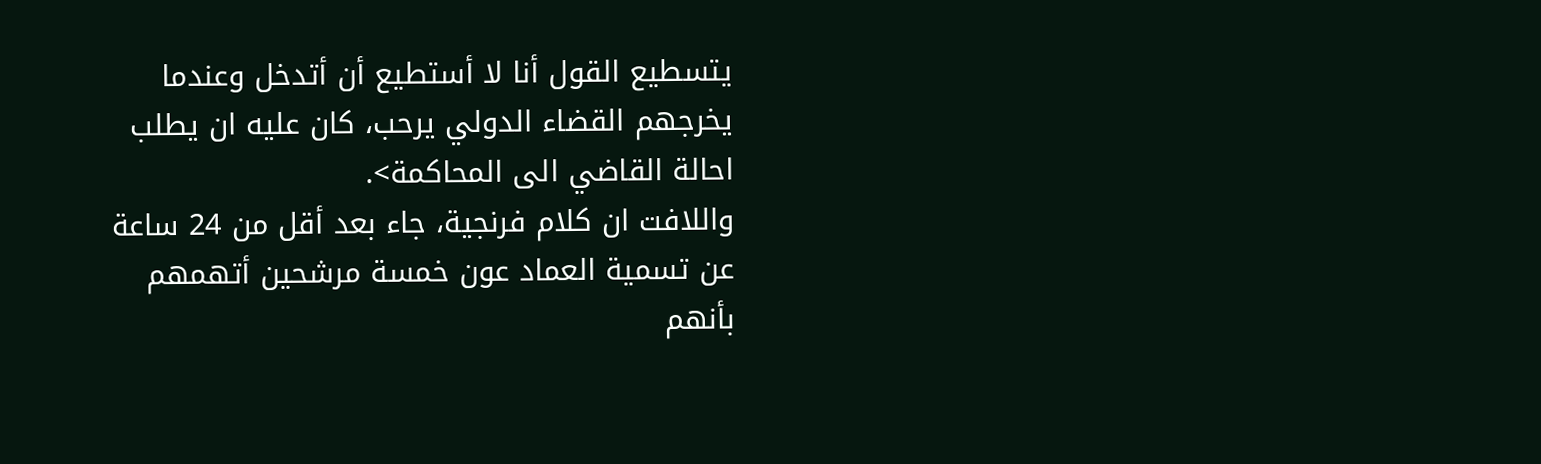يتسطيع القول أنا لا أستطيع أن أتدخل وعندما يخرجهم القضاء الدولي يرحب، كان عليه ان يطلب احالة القاضي الى المحاكمة>.
واللافت ان كلام فرنجية، جاء بعد أقل من 24 ساعة عن تسمية العماد عون خمسة مرشحين أتهمهم بأنهم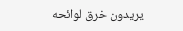يريدون خرق لوائحه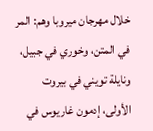خلال مهرجان ميروبا وهم: المر في المتن، وخوري في جبيل، ونايلة تويني في بيروت الأولى، إدمون غاريوس في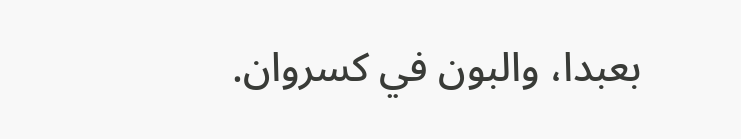بعبدا، والبون في كسروان.